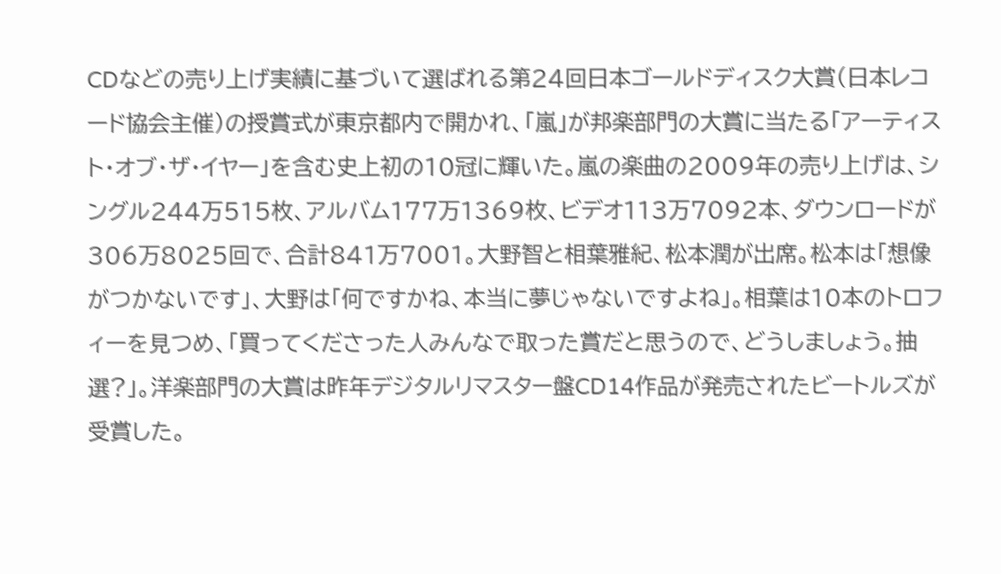CDなどの売り上げ実績に基づいて選ばれる第24回日本ゴールドディスク大賞(日本レコード協会主催)の授賞式が東京都内で開かれ、「嵐」が邦楽部門の大賞に当たる「アーティスト・オブ・ザ・イヤー」を含む史上初の10冠に輝いた。嵐の楽曲の2009年の売り上げは、シングル244万515枚、アルバム177万1369枚、ビデオ113万7092本、ダウンロードが306万8025回で、合計841万7001。大野智と相葉雅紀、松本潤が出席。松本は「想像がつかないです」、大野は「何ですかね、本当に夢じゃないですよね」。相葉は10本のトロフィーを見つめ、「買ってくださった人みんなで取った賞だと思うので、どうしましょう。抽選?」。洋楽部門の大賞は昨年デジタルリマスター盤CD14作品が発売されたビートルズが受賞した。